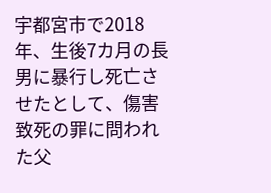宇都宮市で2018年、生後7カ月の長男に暴行し死亡させたとして、傷害致死の罪に問われた父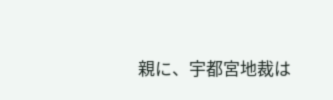親に、宇都宮地裁は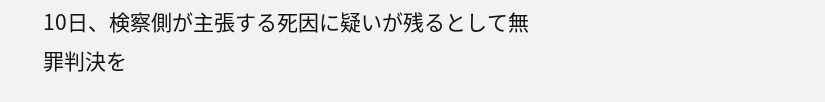10日、検察側が主張する死因に疑いが残るとして無罪判決を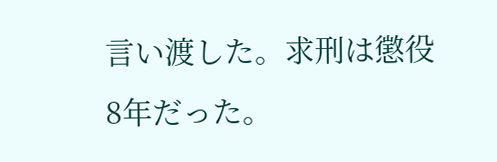言い渡した。求刑は懲役8年だった。